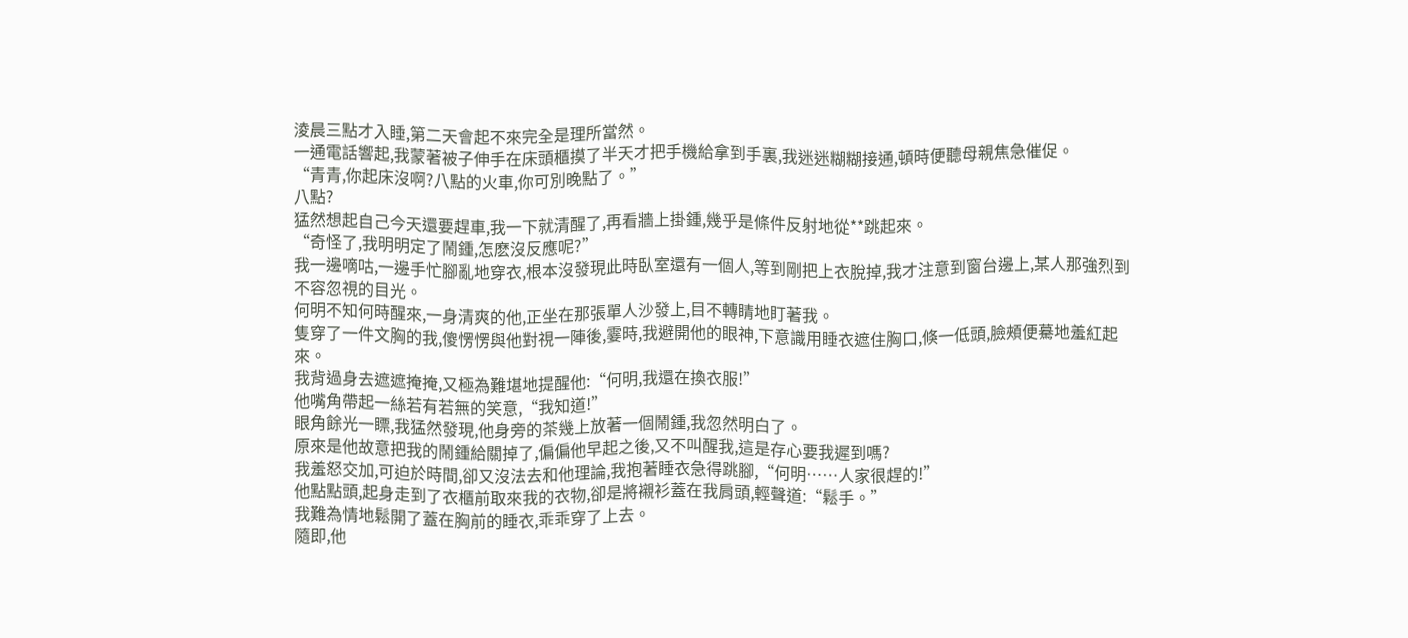淩晨三點才入睡,第二天會起不來完全是理所當然。
一通電話響起,我蒙著被子伸手在床頭櫃摸了半天才把手機給拿到手裏,我迷迷糊糊接通,頓時便聽母親焦急催促。
“青青,你起床沒啊?八點的火車,你可別晚點了。”
八點?
猛然想起自己今天還要趕車,我一下就清醒了,再看牆上掛鍾,幾乎是條件反射地從**跳起來。
“奇怪了,我明明定了鬧鍾,怎麽沒反應呢?”
我一邊嘀咕,一邊手忙腳亂地穿衣,根本沒發現此時臥室還有一個人,等到剛把上衣脫掉,我才注意到窗台邊上,某人那強烈到不容忽視的目光。
何明不知何時醒來,一身清爽的他,正坐在那張單人沙發上,目不轉睛地盯著我。
隻穿了一件文胸的我,傻愣愣與他對視一陣後,霎時,我避開他的眼神,下意識用睡衣遮住胸口,倏一低頭,臉頰便驀地羞紅起來。
我背過身去遮遮掩掩,又極為難堪地提醒他:“何明,我還在換衣服!”
他嘴角帶起一絲若有若無的笑意,“我知道!”
眼角餘光一瞟,我猛然發現,他身旁的茶幾上放著一個鬧鍾,我忽然明白了。
原來是他故意把我的鬧鍾給關掉了,偏偏他早起之後,又不叫醒我,這是存心要我遲到嗎?
我羞怒交加,可迫於時間,卻又沒法去和他理論,我抱著睡衣急得跳腳,“何明……人家很趕的!”
他點點頭,起身走到了衣櫃前取來我的衣物,卻是將襯衫蓋在我肩頭,輕聲道:“鬆手。”
我難為情地鬆開了蓋在胸前的睡衣,乖乖穿了上去。
隨即,他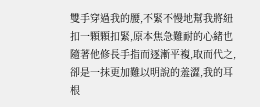雙手穿過我的腰,不緊不慢地幫我將紐扣一顆顆扣緊,原本焦急難耐的心緒也隨著他修長手指而逐漸平複,取而代之,卻是一抹更加難以明說的羞澀,我的耳根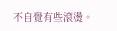不自覺有些滾燙。